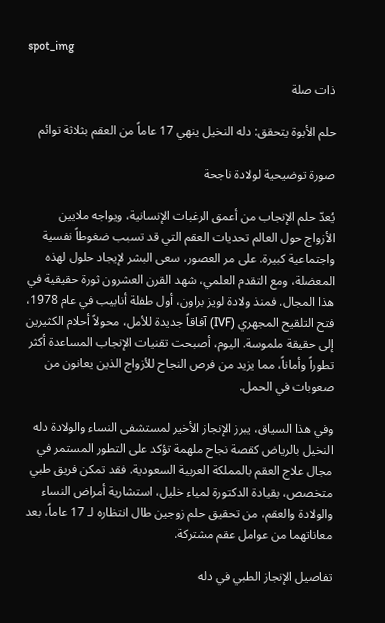spot_img

ذات صلة

حلم الأبوة يتحقق: دله النخيل ينهي 17 عاماً من العقم بثلاثة توائم

صورة توضيحية لولادة ناجحة

يُعدّ حلم الإنجاب من أعمق الرغبات الإنسانية، ويواجه ملايين الأزواج حول العالم تحديات العقم التي قد تسبب ضغوطاً نفسية واجتماعية كبيرة. على مر العصور، سعى البشر لإيجاد حلول لهذه المعضلة، ومع التقدم العلمي، شهد القرن العشرون ثورة حقيقية في هذا المجال. فمنذ ولادة لويز براون، أول طفلة أنابيب في عام 1978، فتح التلقيح المجهري (IVF) آفاقاً جديدة للأمل، محولاً أحلام الكثيرين إلى حقيقة ملموسة. اليوم، أصبحت تقنيات الإنجاب المساعدة أكثر تطوراً وأماناً، مما يزيد من فرص النجاح للأزواج الذين يعانون من صعوبات في الحمل.

وفي هذا السياق، يبرز الإنجاز الأخير لمستشفى النساء والولادة دله النخيل بالرياض كقصة نجاح ملهمة تؤكد على التطور المستمر في مجال علاج العقم بالمملكة العربية السعودية. فقد تمكن فريق طبي متخصص، بقيادة الدكتورة لمياء خليل، استشارية أمراض النساء والولادة والعقم، من تحقيق حلم زوجين طال انتظاره لـ 17 عاماً، بعد معاناتهما من عوامل عقم مشتركة.

تفاصيل الإنجاز الطبي في دله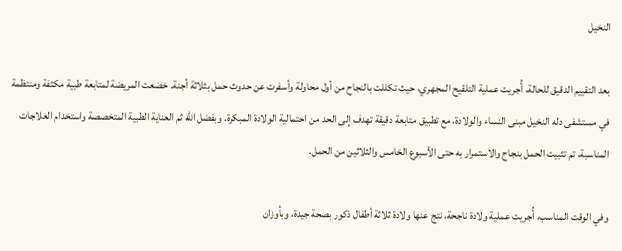النخيل

بعد التقييم الدقيق للحالة، أُجريت عملية التلقيح المجهري، حيث تكللت بالنجاح من أول محاولة وأسفرت عن حدوث حمل بثلاثة أجنة. خضعت المريضة لمتابعة طبية مكثفة ومنتظمة في مستشفى دله النخيل مبنى النساء والولادة، مع تطبيق متابعة دقيقة تهدف إلى الحد من احتمالية الولادة المبكرة. وبفضل الله ثم العناية الطبية المتخصصة واستخدام العلاجات المناسبة، تم تثبيت الحمل بنجاح والاستمرار به حتى الأسبوع الخامس والثلاثين من الحمل.

وفي الوقت المناسب، أُجريت عملية ولادة ناجحة، نتج عنها ولادة ثلاثة أطفال ذكور بصحة جيدة، وبأوزان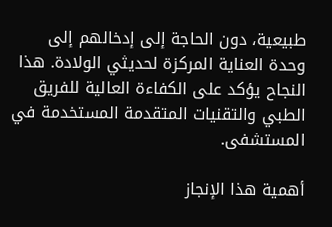طبيعية، دون الحاجة إلى إدخالهم إلى وحدة العناية المركزة لحديثي الولادة. هذا النجاح يؤكد على الكفاءة العالية للفريق الطبي والتقنيات المتقدمة المستخدمة في المستشفى.

أهمية هذا الإنجاز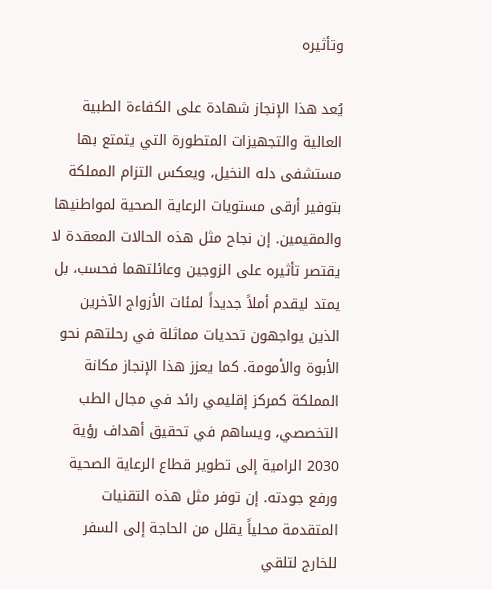وتأثيره

يُعد هذا الإنجاز شهادة على الكفاءة الطبية العالية والتجهيزات المتطورة التي يتمتع بها مستشفى دله النخيل، ويعكس التزام المملكة بتوفير أرقى مستويات الرعاية الصحية لمواطنيها والمقيمين. إن نجاح مثل هذه الحالات المعقدة لا يقتصر تأثيره على الزوجين وعائلتهما فحسب، بل يمتد ليقدم أملاً جديداً لمئات الأزواج الآخرين الذين يواجهون تحديات مماثلة في رحلتهم نحو الأبوة والأمومة. كما يعزز هذا الإنجاز مكانة المملكة كمركز إقليمي رائد في مجال الطب التخصصي، ويساهم في تحقيق أهداف رؤية 2030 الرامية إلى تطوير قطاع الرعاية الصحية ورفع جودته. إن توفر مثل هذه التقنيات المتقدمة محلياً يقلل من الحاجة إلى السفر للخارج لتلقي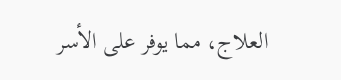العلاج، مما يوفر على الأسر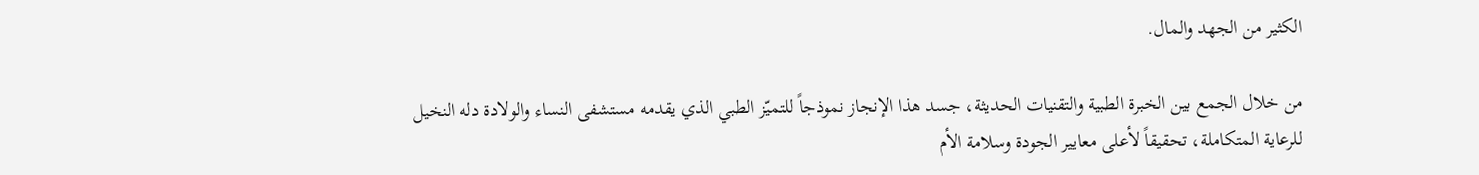الكثير من الجهد والمال.

من خلال الجمع بين الخبرة الطبية والتقنيات الحديثة، جسد هذا الإنجاز نموذجاً للتميّز الطبي الذي يقدمه مستشفى النساء والولادة دله النخيل للرعاية المتكاملة، تحقيقاً لأعلى معايير الجودة وسلامة الأم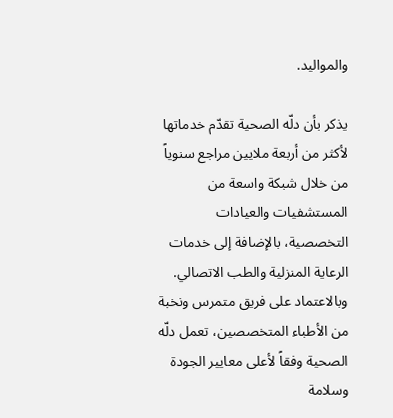والمواليد.

يذكر بأن دلّه الصحية تقدّم خدماتها لأكثر من أربعة ملايين مراجع سنوياً من خلال شبكة واسعة من المستشفيات والعيادات التخصصية، بالإضافة إلى خدمات الرعاية المنزلية والطب الاتصالي. وبالاعتماد على فريق متمرس ونخبة من الأطباء المتخصصين، تعمل دلّه الصحية وفقاً لأعلى معايير الجودة وسلامة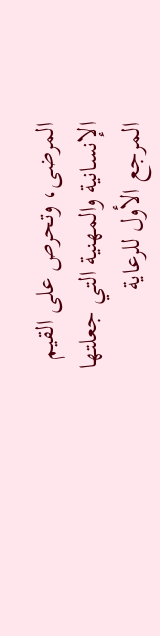المرضى، وتحرص على القيم الإنسانية والمهنية التي جعلتها المرجع الأول للرعاية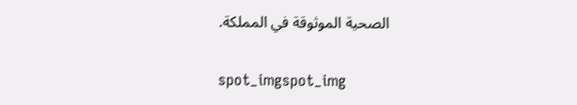الصحية الموثوقة في المملكة.

spot_imgspot_img